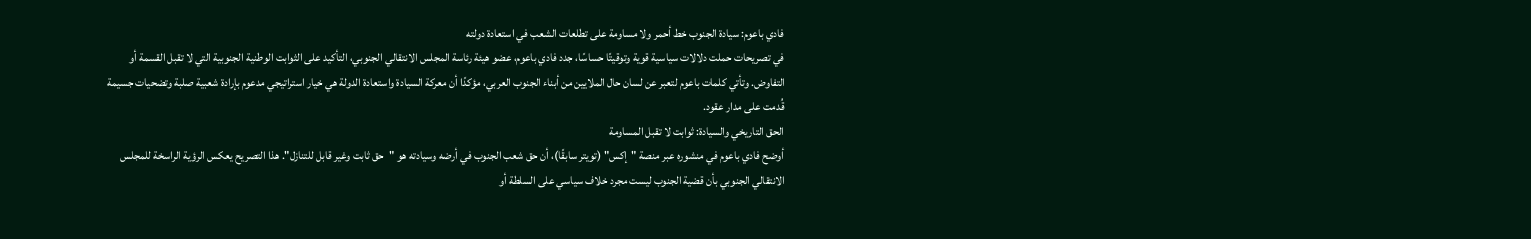فادي باعوم: سيادة الجنوب خط أحمر ولا مساومة على تطلعات الشعب في استعادة دولته
في تصريحات حملت دلالات سياسية قوية وتوقيتًا حساسًا، جدد فادي باعوم، عضو هيئة رئاسة المجلس الانتقالي الجنوبي، التأكيد على الثوابت الوطنية الجنوبية التي لا تقبل القسمة أو التفاوض. وتأتي كلمات باعوم لتعبر عن لسان حال الملايين من أبناء الجنوب العربي، مؤكدًا أن معركة السيادة واستعادة الدولة هي خيار استراتيجي مدعوم بإرادة شعبية صلبة وتضحيات جسيمة قُدمت على مدار عقود.
الحق التاريخي والسيادة: ثوابت لا تقبل المساومة
أوضح فادي باعوم في منشوره عبر منصة "إكس" (تويتر سابقًا)، أن حق شعب الجنوب في أرضه وسيادته هو "حق ثابت وغير قابل للتنازل". هذا التصريح يعكس الرؤية الراسخة للمجلس الانتقالي الجنوبي بأن قضية الجنوب ليست مجرد خلاف سياسي على السلطة أو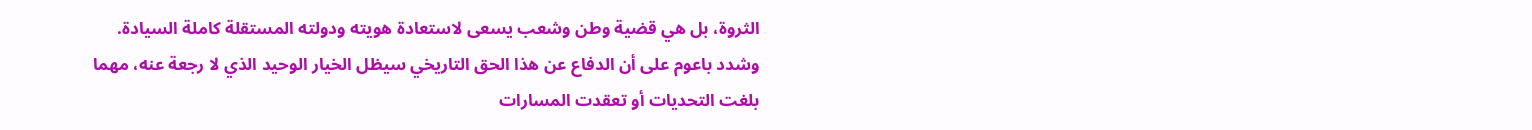الثروة، بل هي قضية وطن وشعب يسعى لاستعادة هويته ودولته المستقلة كاملة السيادة.
وشدد باعوم على أن الدفاع عن هذا الحق التاريخي سيظل الخيار الوحيد الذي لا رجعة عنه، مهما بلغت التحديات أو تعقدت المسارات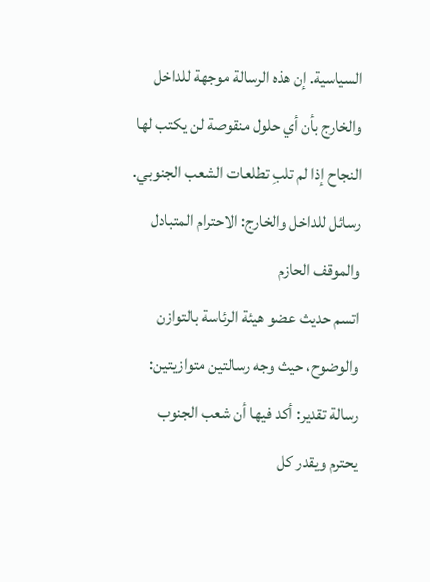السياسية. إن هذه الرسالة موجهة للداخل والخارج بأن أي حلول منقوصة لن يكتب لها النجاح إذا لم تلبِ تطلعات الشعب الجنوبي.
رسائل للداخل والخارج: الاحترام المتبادل والموقف الحازم
اتسم حديث عضو هيئة الرئاسة بالتوازن والوضوح، حيث وجه رسالتين متوازيتين:
رسالة تقدير: أكد فيها أن شعب الجنوب يحترم ويقدر كل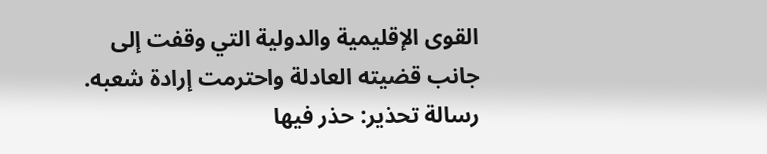القوى الإقليمية والدولية التي وقفت إلى جانب قضيته العادلة واحترمت إرادة شعبه.
رسالة تحذير: حذر فيها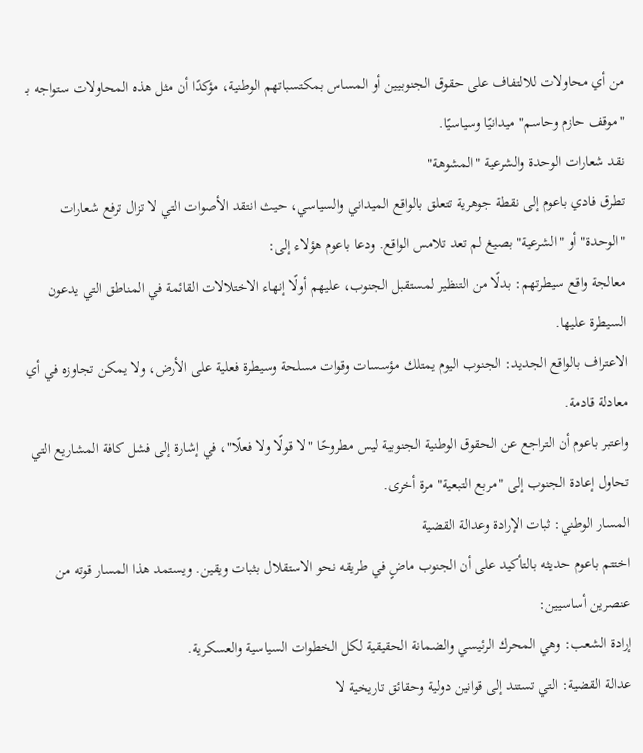من أي محاولات للالتفاف على حقوق الجنوبيين أو المساس بمكتسباتهم الوطنية، مؤكدًا أن مثل هذه المحاولات ستواجه بـ "موقف حازم وحاسم" ميدانيًا وسياسيًا.
نقد شعارات الوحدة والشرعية "المشوهة"
تطرق فادي باعوم إلى نقطة جوهرية تتعلق بالواقع الميداني والسياسي، حيث انتقد الأصوات التي لا تزال ترفع شعارات "الوحدة" أو "الشرعية" بصيغ لم تعد تلامس الواقع. ودعا باعوم هؤلاء إلى:
معالجة واقع سيطرتهم: بدلًا من التنظير لمستقبل الجنوب، عليهم أولًا إنهاء الاختلالات القائمة في المناطق التي يدعون السيطرة عليها.
الاعتراف بالواقع الجديد: الجنوب اليوم يمتلك مؤسسات وقوات مسلحة وسيطرة فعلية على الأرض، ولا يمكن تجاوزه في أي معادلة قادمة.
واعتبر باعوم أن التراجع عن الحقوق الوطنية الجنوبية ليس مطروحًا "لا قولًا ولا فعلًا"، في إشارة إلى فشل كافة المشاريع التي تحاول إعادة الجنوب إلى "مربع التبعية" مرة أخرى.
المسار الوطني: ثبات الإرادة وعدالة القضية
اختتم باعوم حديثه بالتأكيد على أن الجنوب ماضٍ في طريقه نحو الاستقلال بثبات ويقين. ويستمد هذا المسار قوته من عنصرين أساسيين:
إرادة الشعب: وهي المحرك الرئيسي والضمانة الحقيقية لكل الخطوات السياسية والعسكرية.
عدالة القضية: التي تستند إلى قوانين دولية وحقائق تاريخية لا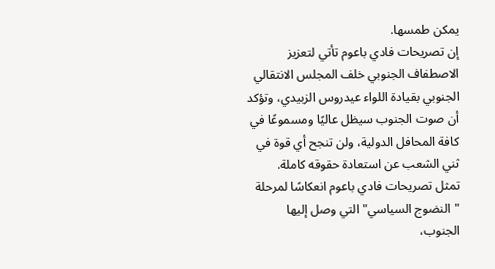يمكن طمسها.
إن تصريحات فادي باعوم تأتي لتعزيز الاصطفاف الجنوبي خلف المجلس الانتقالي الجنوبي بقيادة اللواء عيدروس الزبيدي، وتؤكد أن صوت الجنوب سيظل عاليًا ومسموعًا في كافة المحافل الدولية، ولن تنجح أي قوة في ثني الشعب عن استعادة حقوقه كاملة.
تمثل تصريحات فادي باعوم انعكاسًا لمرحلة "النضوج السياسي" التي وصل إليها الجنوب،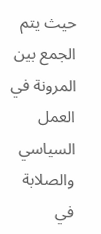حيث يتم الجمع بين المرونة في العمل السياسي والصلابة في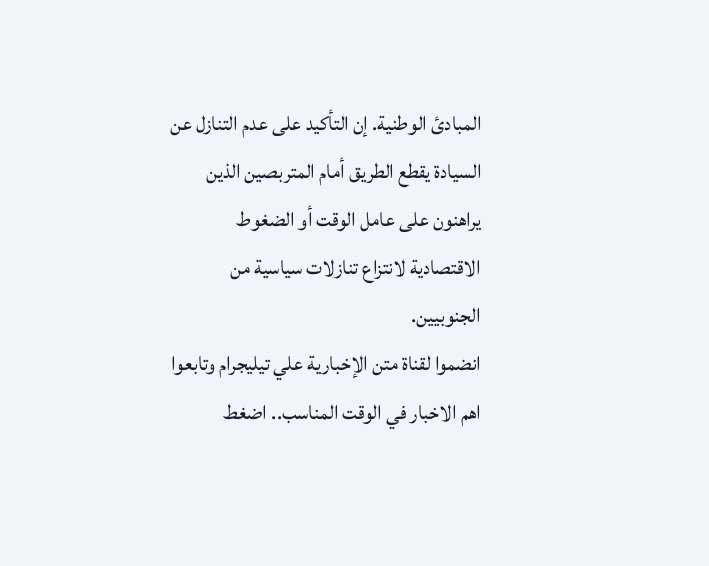المبادئ الوطنية. إن التأكيد على عدم التنازل عن السيادة يقطع الطريق أمام المتربصين الذين يراهنون على عامل الوقت أو الضغوط الاقتصادية لانتزاع تنازلات سياسية من الجنوبيين.
انضموا لقناة متن الإخبارية علي تيليجرام وتابعوا اهم الاخبار في الوقت المناسب.. اضغط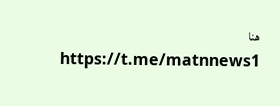هنا https://t.me/matnnews1